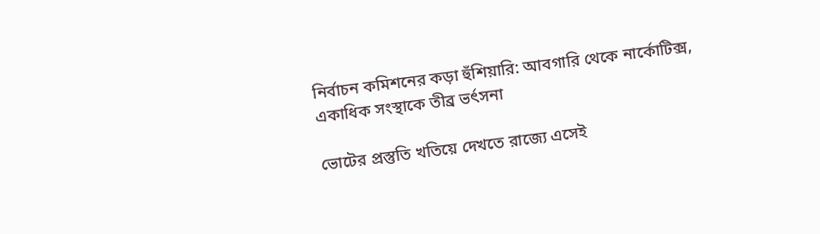নির্বাচন কমিশনের কড়া হুঁশিয়ারি: আবগারি থেকে নার্কোটিক্স, একাধিক সংস্থাকে তীব্র ভর্ৎসনা

ভোটের প্রস্তুতি খতিয়ে দেখতে রাজ্যে এসেই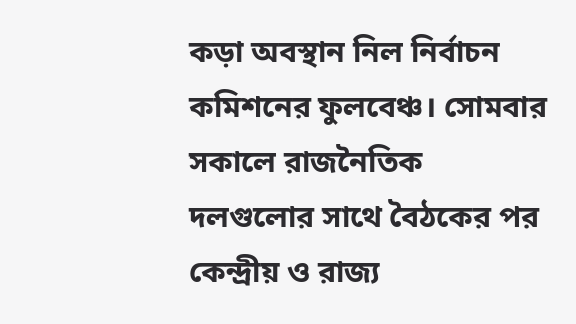কড়া অবস্থান নিল নির্বাচন কমিশনের ফুলবেঞ্চ। সোমবার সকালে রাজনৈতিক দলগুলোর সাথে বৈঠকের পর কেন্দ্রীয় ও রাজ্য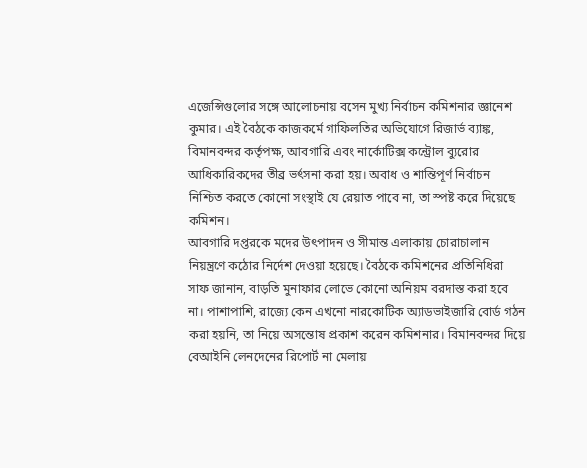এজেন্সিগুলোর সঙ্গে আলোচনায় বসেন মুখ্য নির্বাচন কমিশনার জ্ঞানেশ কুমার। এই বৈঠকে কাজকর্মে গাফিলতির অভিযোগে রিজার্ভ ব্যাঙ্ক, বিমানবন্দর কর্তৃপক্ষ, আবগারি এবং নার্কোটিক্স কন্ট্রোল ব্যুরোর আধিকারিকদের তীব্র ভর্ৎসনা করা হয়। অবাধ ও শান্তিপূর্ণ নির্বাচন নিশ্চিত করতে কোনো সংস্থাই যে রেয়াত পাবে না, তা স্পষ্ট করে দিয়েছে কমিশন।
আবগারি দপ্তরকে মদের উৎপাদন ও সীমান্ত এলাকায় চোরাচালান নিয়ন্ত্রণে কঠোর নির্দেশ দেওয়া হয়েছে। বৈঠকে কমিশনের প্রতিনিধিরা সাফ জানান, বাড়তি মুনাফার লোভে কোনো অনিয়ম বরদাস্ত করা হবে না। পাশাপাশি, রাজ্যে কেন এখনো নারকোটিক অ্যাডভাইজারি বোর্ড গঠন করা হয়নি, তা নিয়ে অসন্তোষ প্রকাশ করেন কমিশনার। বিমানবন্দর দিয়ে বেআইনি লেনদেনের রিপোর্ট না মেলায়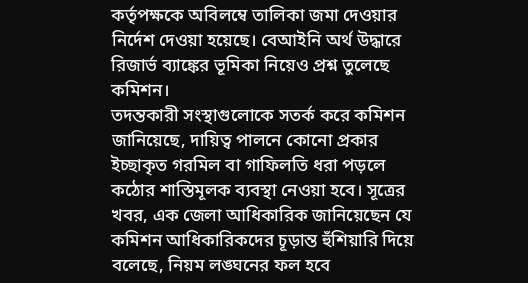কর্তৃপক্ষকে অবিলম্বে তালিকা জমা দেওয়ার নির্দেশ দেওয়া হয়েছে। বেআইনি অর্থ উদ্ধারে রিজার্ভ ব্যাঙ্কের ভূমিকা নিয়েও প্রশ্ন তুলেছে কমিশন।
তদন্তকারী সংস্থাগুলোকে সতর্ক করে কমিশন জানিয়েছে, দায়িত্ব পালনে কোনো প্রকার ইচ্ছাকৃত গরমিল বা গাফিলতি ধরা পড়লে কঠোর শাস্তিমূলক ব্যবস্থা নেওয়া হবে। সূত্রের খবর, এক জেলা আধিকারিক জানিয়েছেন যে কমিশন আধিকারিকদের চূড়ান্ত হুঁশিয়ারি দিয়ে বলেছে, নিয়ম লঙ্ঘনের ফল হবে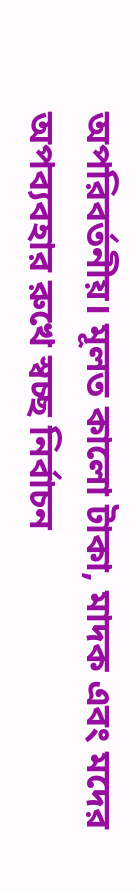অপরিবর্তনীয়। মূলত কালো টাকা, মাদক এবং মদের অপব্যবহার রুখে স্বচ্ছ নির্বাচন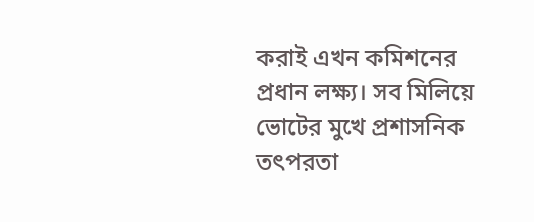করাই এখন কমিশনের প্রধান লক্ষ্য। সব মিলিয়ে ভোটের মুখে প্রশাসনিক তৎপরতা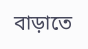বাড়াতে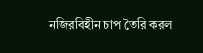নজিরবিহীন চাপ তৈরি করল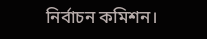নির্বাচন কমিশন।